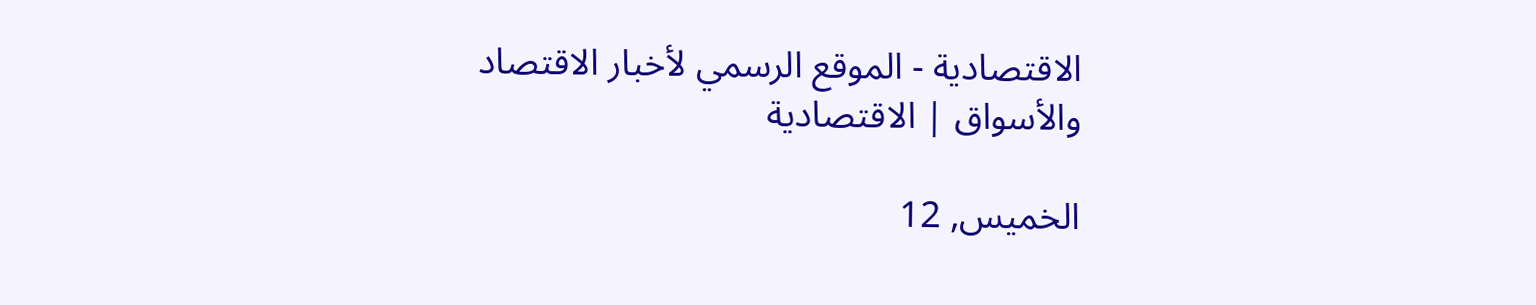الاقتصادية - الموقع الرسمي لأخبار الاقتصاد والأسواق | الاقتصادية

الخميس, 12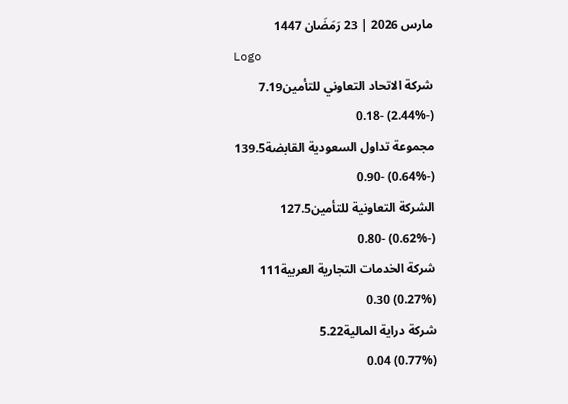مارس 2026 | 23 رَمَضَان 1447
Logo
شركة الاتحاد التعاوني للتأمين7.19
(-2.44%) -0.18
مجموعة تداول السعودية القابضة139.5
(-0.64%) -0.90
الشركة التعاونية للتأمين127.5
(-0.62%) -0.80
شركة الخدمات التجارية العربية111
(0.27%) 0.30
شركة دراية المالية5.22
(0.77%) 0.04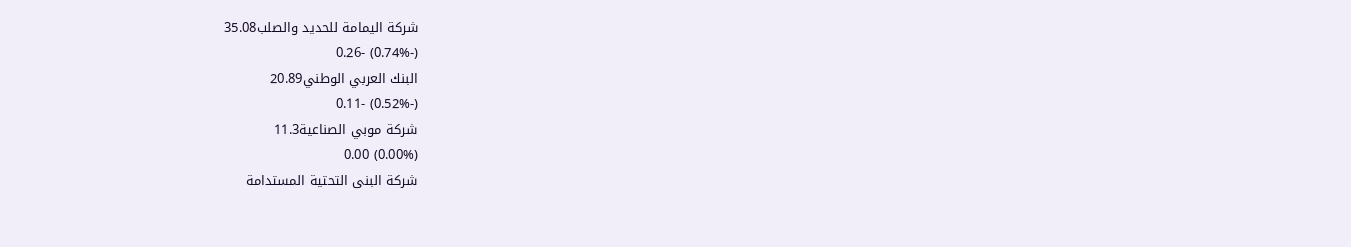شركة اليمامة للحديد والصلب35.08
(-0.74%) -0.26
البنك العربي الوطني20.89
(-0.52%) -0.11
شركة موبي الصناعية11.3
(0.00%) 0.00
شركة البنى التحتية المستدامة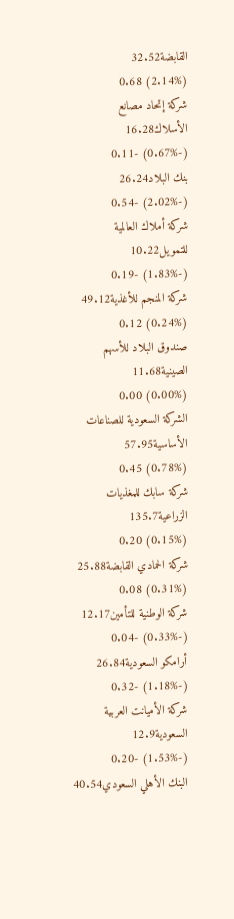القابضة32.52
(2.14%) 0.68
شركة إتحاد مصانع الأسلاك16.28
(-0.67%) -0.11
بنك البلاد26.24
(-2.02%) -0.54
شركة أملاك العالمية للتمويل10.22
(-1.83%) -0.19
شركة المنجم للأغذية49.12
(0.24%) 0.12
صندوق البلاد للأسهم الصينية11.68
(0.00%) 0.00
الشركة السعودية للصناعات الأساسية57.95
(0.78%) 0.45
شركة سابك للمغذيات الزراعية135.7
(0.15%) 0.20
شركة الحمادي القابضة25.88
(0.31%) 0.08
شركة الوطنية للتأمين12.17
(-0.33%) -0.04
أرامكو السعودية26.84
(-1.18%) -0.32
شركة الأميانت العربية السعودية12.9
(-1.53%) -0.20
البنك الأهلي السعودي40.54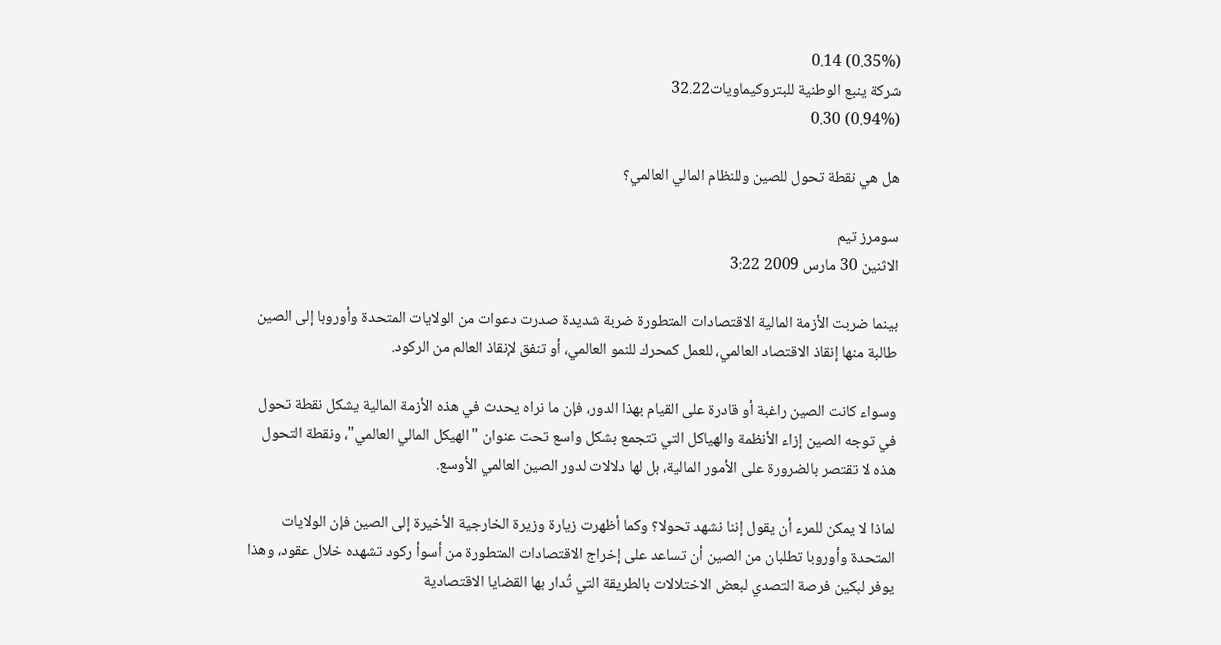(0.35%) 0.14
شركة ينبع الوطنية للبتروكيماويات32.22
(0.94%) 0.30

هل هي نقطة تحول للصين وللنظام المالي العالمي؟

سومرز تيم
الاثنين 30 مارس 2009 3:22

بينما ضربت الأزمة المالية الاقتصادات المتطورة ضربة شديدة صدرت دعوات من الولايات المتحدة وأوروبا إلى الصين طالبة منها إنقاذ الاقتصاد العالمي، للعمل كمحرك للنمو العالمي، أو تنفق لإنقاذ العالم من الركود.

وسواء كانت الصين راغبة أو قادرة على القيام بهذا الدور، فإن ما نراه يحدث في هذه الأزمة المالية يشكل نقطة تحول في توجه الصين إزاء الأنظمة والهياكل التي تتجمع بشكل واسع تحت عنوان "الهيكل المالي العالمي"، ونقطة التحول هذه لا تقتصر بالضرورة على الأمور المالية، بل لها دلالات لدور الصين العالمي الأوسع.

لماذا لا يمكن للمرء أن يقول إننا نشهد تحولا؟ وكما أظهرت زيارة وزيرة الخارجية الأخيرة إلى الصين فإن الولايات المتحدة وأوروبا تطلبان من الصين أن تساعد على إخراج الاقتصادات المتطورة من أسوأ ركود تشهده خلال عقود، وهذا يوفر لبكين فرصة التصدي لبعض الاختلالات بالطريقة التي تُدار بها القضايا الاقتصادية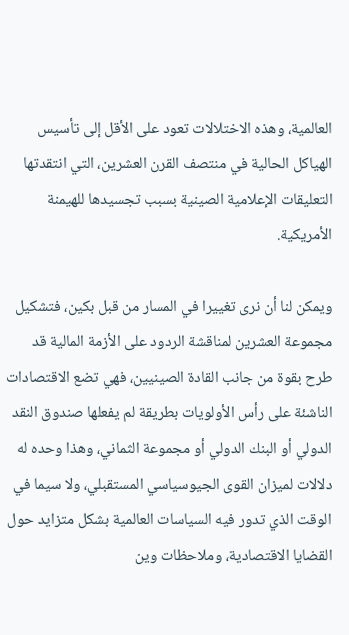العالمية، وهذه الاختلالات تعود على الأقل إلى تأسيس الهياكل الحالية في منتصف القرن العشرين، التي انتقدتها التعليقات الإعلامية الصينية بسبب تجسيدها للهيمنة الأمريكية.

ويمكن لنا أن نرى تغييرا في المسار من قبل بكين، فتشكيل مجموعة العشرين لمناقشة الردود على الأزمة المالية قد طرح بقوة من جانب القادة الصينيين، فهي تضع الاقتصادات الناشئة على رأس الأولويات بطريقة لم يفعلها صندوق النقد الدولي أو البنك الدولي أو مجموعة الثماني، وهذا وحده له دلالات لميزان القوى الجيوسياسي المستقبلي، ولا سيما في الوقت الذي تدور فيه السياسات العالمية بشكل متزايد حول القضايا الاقتصادية، وملاحظات وين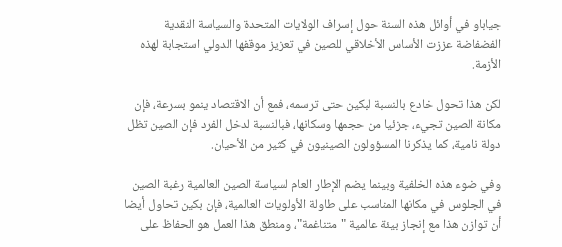جياباو في أوائل هذه السنة حول إسراف الولايات المتحدة والسياسة النقدية الفضفاضة عززت الأساس الأخلاقي للصين في تعزيز موقفها الدولي استجابة لهذه الأزمة.

لكن هذا تحول خادع بالنسبة لبكين حتى ترسمه، فمع أن الاقتصاد ينمو بسرعة، فإن مكانة الصين تجيء، جزئيا من حجمها وسكانها، فبالنسبة لدخل الفرد فإن الصين تظل دولة نامية، كما يذكرنا المسؤولون الصينيون في كثير من الأحيان.

وفي ضوء هذه الخلفية وبينما يضم الإطار العام لسياسة الصين العالمية رغبة الصين في الجلوس في مكانها المناسب على طاولة الأولويات العالمية، فإن بكين تحاول أيضا أن توازن هذا مع إنجاز بيئة عالمية "متناغمة"، ومنطق هذا العمل هو الحفاظ على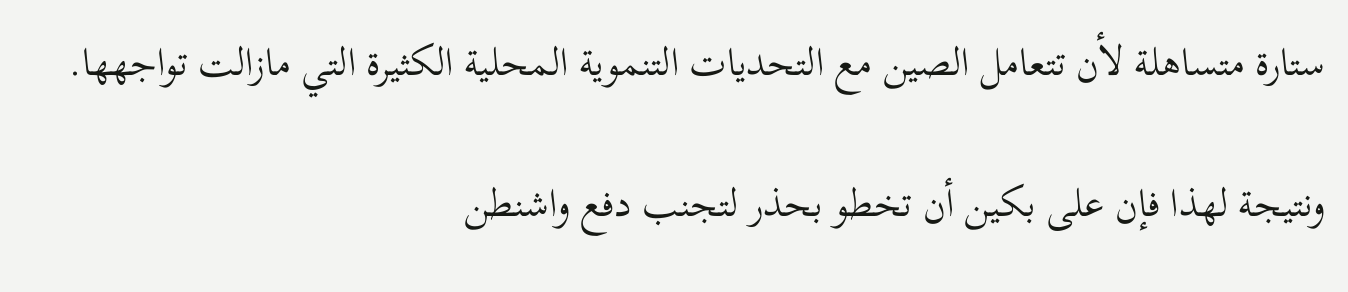ستارة متساهلة لأن تتعامل الصين مع التحديات التنموية المحلية الكثيرة التي مازالت تواجهها.

ونتيجة لهذا فإن على بكين أن تخطو بحذر لتجنب دفع واشنطن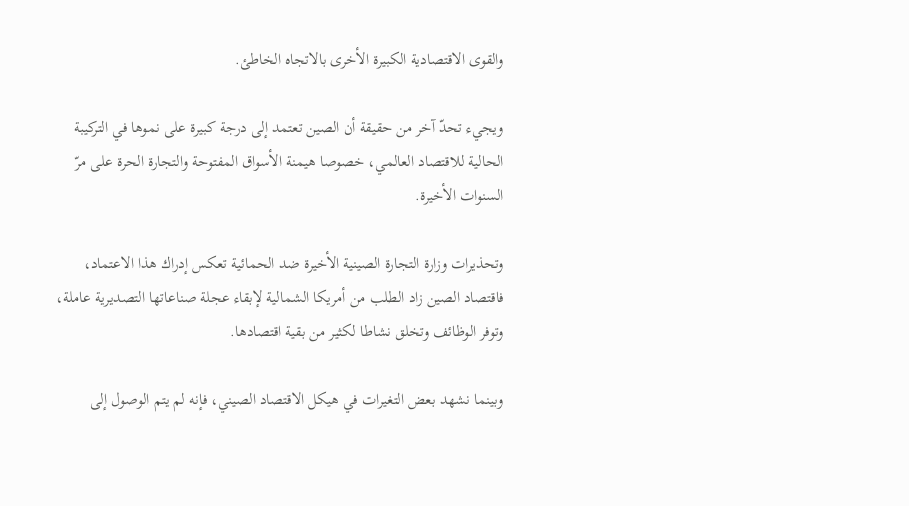والقوى الاقتصادية الكبيرة الأخرى بالاتجاه الخاطئ.

ويجيء تحدّ آخر من حقيقة أن الصين تعتمد إلى درجة كبيرة على نموها في التركيبة الحالية للاقتصاد العالمي، خصوصا هيمنة الأسواق المفتوحة والتجارة الحرة على مرّ السنوات الأخيرة.

وتحذيرات وزارة التجارة الصينية الأخيرة ضد الحمائية تعكس إدراك هذا الاعتماد، فاقتصاد الصين زاد الطلب من أمريكا الشمالية لإبقاء عجلة صناعاتها التصديرية عاملة، وتوفر الوظائف وتخلق نشاطا لكثير من بقية اقتصادها.

وبينما نشهد بعض التغيرات في هيكل الاقتصاد الصيني، فإنه لم يتم الوصول إلى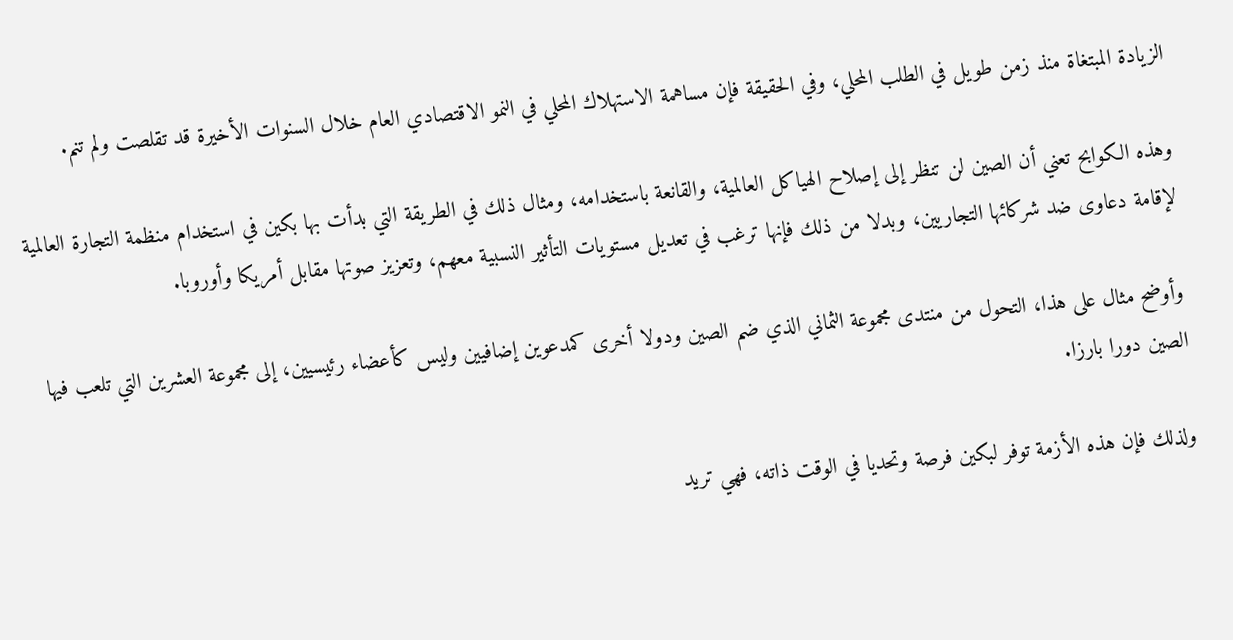الزيادة المبتغاة منذ زمن طويل في الطلب المحلي، وفي الحقيقة فإن مساهمة الاستهلاك المحلي في النمو الاقتصادي العام خلال السنوات الأخيرة قد تقلصت ولم تنم.

وهذه الكوابح تعني أن الصين لن تنظر إلى إصلاح الهياكل العالمية، والقانعة باستخدامه، ومثال ذلك في الطريقة التي بدأت بها بكين في استخدام منظمة التجارة العالمية لإقامة دعاوى ضد شركائها التجاريين، وبدلا من ذلك فإنها ترغب في تعديل مستويات التأثير النسبية معهم، وتعزيز صوتها مقابل أمريكا وأوروبا.

وأوضح مثال على هذا، التحول من منتدى مجموعة الثماني الذي ضم الصين ودولا أخرى كمدعوين إضافيين وليس كأعضاء رئيسيين، إلى مجموعة العشرين التي تلعب فيها الصين دورا بارزا.

ولذلك فإن هذه الأزمة توفر لبكين فرصة وتحديا في الوقت ذاته، فهي تريد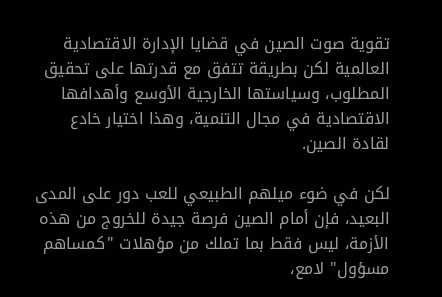تقوية صوت الصين في قضايا الإدارة الاقتصادية العالمية لكن بطريقة تتفق مع قدرتها على تحقيق المطلوب، وسياستها الخارجية الأوسع وأهدافها الاقتصادية في مجال التنمية، وهذا اختيار خادع لقادة الصين.

لكن في ضوء ميلهم الطبيعي للعب دور على المدى البعيد، فإن أمام الصين فرصة جيدة للخروج من هذه الأزمة، ليس فقط بما تملك من مؤهلات "كمساهم مسؤول" لامع،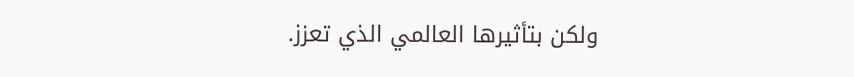ولكن بتأثيرها العالمي الذي تعزز.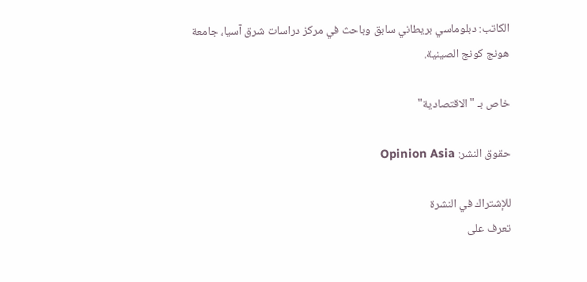الكاتب: دبلوماسي بريطاني سابق وباحث في مركز دراسات شرق آسيا، جامعة هونج كونج الصينية.

خاص بـ "الاقتصادية"

حقوق النشر: Opinion Asia

للإشتراك في النشرة
تعرف على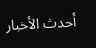أحدث الأخبار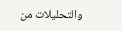والتحليلات من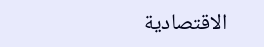الاقتصادية